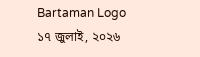Bartaman Logo
১৭ জুলাই, ২০২৬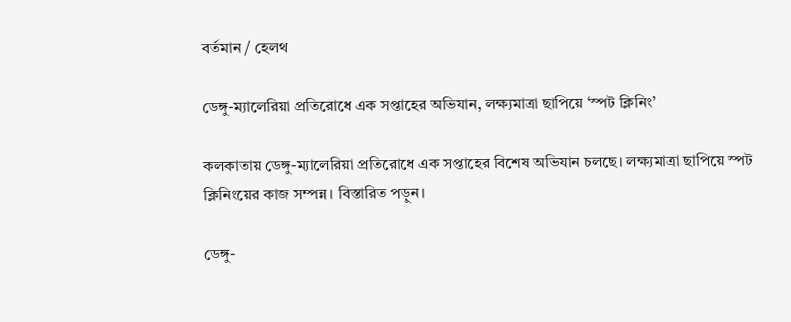বর্তমান / হেলথ

ডেঙ্গু-ম্যালেরিয়া প্রতিরোধে এক সপ্তাহের অভিযান, লক্ষ্যমাত্রা ছাপিয়ে ‘স্পট ক্লিনিং’

কলকাতায় ডেঙ্গু-ম্যালেরিয়া প্রতিরোধে এক সপ্তাহের বিশেষ অভিযান চলছে। লক্ষ্যমাত্রা ছাপিয়ে স্পট ক্লিনিংয়ের কাজ সম্পন্ন। বিস্তারিত পড়ুন।

ডেঙ্গু-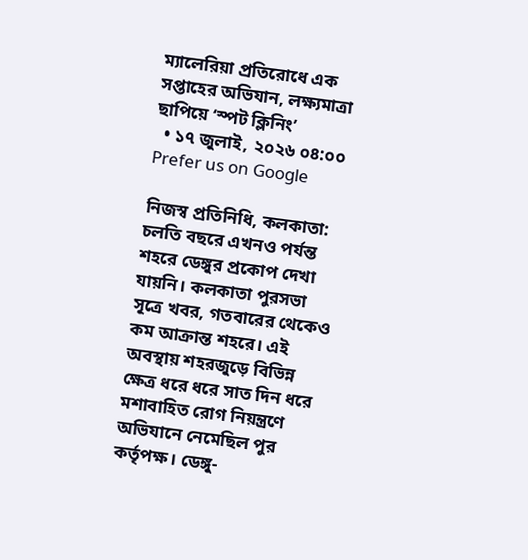ম্যালেরিয়া প্রতিরোধে এক সপ্তাহের অভিযান, লক্ষ্যমাত্রা ছাপিয়ে ‘স্পট ক্লিনিং’
  • ১৭ জুলাই, ২০২৬ ০৪:০০
Prefer us on Google

নিজস্ব প্রতিনিধি, কলকাতা: চলতি বছরে এখনও পর্যন্ত শহরে ডেঙ্গুর প্রকোপ দেখা যায়নি। কলকাতা পুরসভা সূত্রে খবর, গতবারের থেকেও কম আক্রান্ত শহরে। এই অবস্থায় শহরজুড়ে বিভিন্ন ক্ষেত্র ধরে ধরে সাত দিন ধরে মশাবাহিত রোগ নিয়ন্ত্রণে অভিযানে নেমেছিল পুর কর্তৃপক্ষ। ডেঙ্গু-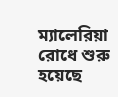ম্যালেরিয়া রোধে শুরু হয়েছে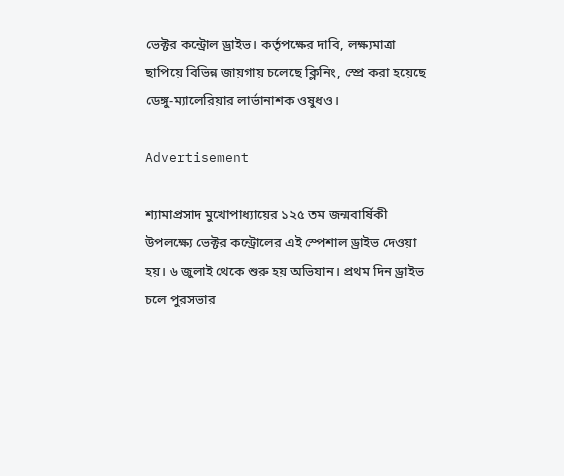ভেক্টর কন্ট্রোল ড্রাইভ। কর্তৃপক্ষের দাবি, লক্ষ্যমাত্রা ছাপিয়ে বিভিন্ন জায়গায় চলেছে ক্লিনিং, স্প্রে করা হয়েছে ডেঙ্গু-ম্যালেরিয়ার লার্ভানাশক ওষুধও।

Advertisement

শ্যামাপ্রসাদ মুখোপাধ্যায়ের ১২৫ তম জন্মবার্ষিকী উপলক্ষ্যে ভেক্টর কন্ট্রোলের এই স্পেশাল ড্রাইভ দেওয়া হয়। ৬ জুলাই থেকে শুরু হয় অভিযান। প্রথম দিন ড্রাইভ চলে পুরসভার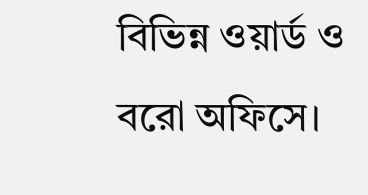বিভিন্ন ওয়ার্ড ও বরো অফিসে।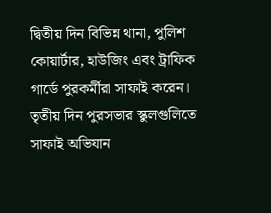দ্বিতীয় দিন বিভিন্ন থানা, পুলিশ কোয়ার্টার, হাউজিং এবং ট্রাফিক গার্ডে পুরকর্মীরা সাফাই করেন। তৃতীয় দিন পুরসভার স্কুলগুলিতে সাফাই অভিযান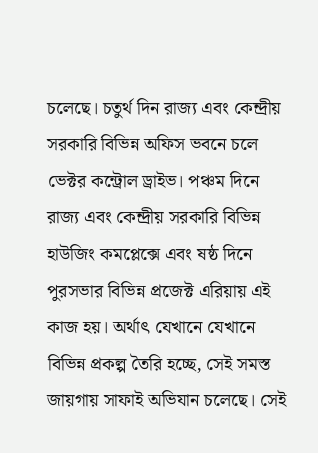চলেছে। চতুর্থ দিন রাজ্য এবং কেন্দ্রীয় সরকারি বিভিন্ন অফিস ভবনে চলে ভেক্টর কন্ট্রোল ড্রাইভ। পঞ্চম দিনে রাজ্য এবং কেন্দ্রীয় সরকারি বিভিন্ন হাউজিং কমপ্লেক্সে এবং ষষ্ঠ দিনে পুরসভার বিভিন্ন প্রজেক্ট এরিয়ায় এই কাজ হয়। অর্থাৎ যেখানে যেখানে বিভিন্ন প্রকল্প তৈরি হচ্ছে, সেই সমস্ত জায়গায় সাফাই অভিযান চলেছে। সেই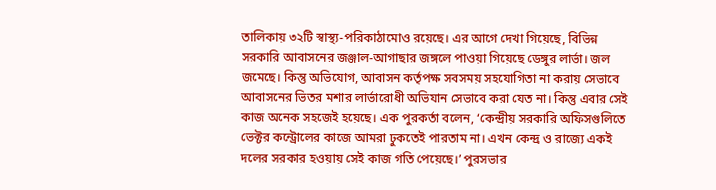তালিকায় ৩২টি স্বাস্থ্য-পরিকাঠামোও রয়েছে। এর আগে দেখা গিয়েছে, বিভিন্ন সরকারি আবাসনের জঞ্জাল-আগাছার জঙ্গলে পাওয়া গিয়েছে ডেঙ্গুর লার্ভা। জল জমেছে। কিন্তু অভিযোগ, আবাসন কর্তৃপক্ষ সবসময় সহযোগিতা না করায় সেভাবে আবাসনের ভিতর মশার লার্ভারোধী অভিযান সেভাবে করা যেত না। কিন্তু এবার সেই কাজ অনেক সহজেই হয়েছে। এক পুরকর্তা বলেন, ‘কেন্দ্রীয় সরকারি অফিসগুলিতে ভেক্টর কন্ট্রোলের কাজে আমরা ঢুকতেই পারতাম না। এখন কেন্দ্র ও রাজ্যে একই দলের সরকার হওয়ায় সেই কাজ গতি পেয়েছে।’ পুরসভার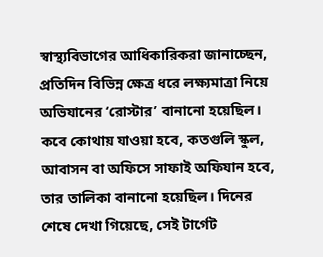স্বাস্থ্যবিভাগের আধিকারিকরা জানাচ্ছেন, প্রতিদিন বিভিন্ন ক্ষেত্র ধরে লক্ষ্যমাত্রা নিয়ে অভিযানের ‘রোস্টার’ বানানো হয়েছিল। কবে কোথায় যাওয়া হবে, কতগুলি স্কুল, আবাসন বা অফিসে সাফাই অফিযান হবে, তার তালিকা বানানো হয়েছিল। দিনের শেষে দেখা গিয়েছে, সেই টার্গেট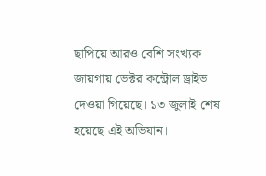ছাপিয়ে আরও বেশি সংখ্যক জায়গায় ভেক্টর কন্ট্রোল ড্রাইভ দেওয়া গিয়েছে। ১৩ জুলাই শেষ হয়েছে এই অভিযান।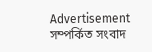Advertisement
সম্পর্কিত সংবাদ